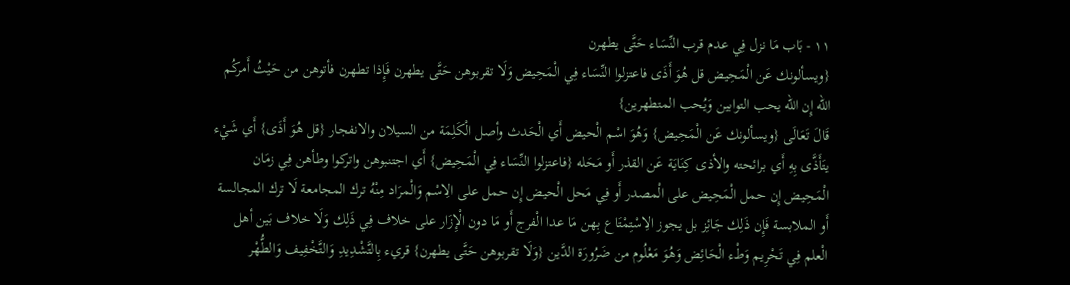١١ - بَاب مَا نزل فِي عدم قرب النِّسَاء حَتَّى يطهرن
{ويسألونك عَن الْمَحِيض قل هُوَ أَذَى فاعتزلوا النِّسَاء فِي الْمَحِيض وَلَا تقربوهن حَتَّى يطهرن فَإِذا تطهرن فأتوهن من حَيْثُ أَمركُم الله إِن الله يحب التوابين وَيُحب المتطهرين}
قَالَ تَعَالَى {ويسألونك عَن الْمَحِيض} وَهُوَ اسْم الْحيض أَي الْحَدث وأصل الْكَلِمَة من السيلان والانفجار {قل هُوَ أَذَى} أَي شَيْء يتَأَذَّى بِهِ أَي برائحته والأذى كِنَايَة عَن القذر أَو مَحَله {فاعتزلوا النِّسَاء فِي الْمَحِيض} أَي اجتنبوهن واتركوا وطأهن فِي زمَان الْمَحِيض إِن حمل الْمَحِيض على الْمصدر أَو فِي مَحل الْحيض إِن حمل على الِاسْم وَالْمرَاد مِنْهُ ترك المجامعة لَا ترك المجالسة أَو الملابسة فَإِن ذَلِك جَائِز بل يجوز الِاسْتِمْتَاع بِهن مَا عدا الْفرج أَو مَا دون الْإِزَار على خلاف فِي ذَلِك وَلَا خلاف بَين أهل الْعلم فِي تَحْرِيم وَطْء الْحَائِض وَهُوَ مَعْلُوم من ضَرُورَة الدَّين {وَلَا تقربوهن حَتَّى يطهرن} قريء بِالتَّشْدِيدِ وَالتَّخْفِيف وَالطُّهْر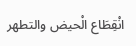انْقِطَاع الْحيض والتطهر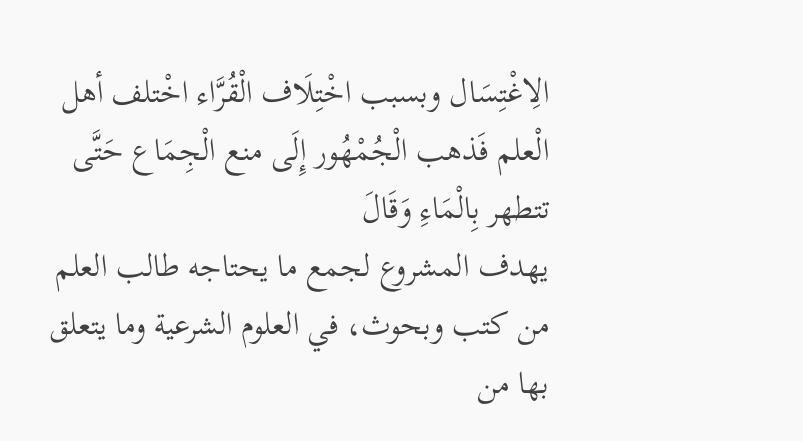الِاغْتِسَال وبسبب اخْتِلَاف الْقُرَّاء اخْتلف أهل الْعلم فَذهب الْجُمْهُور إِلَى منع الْجِمَاع حَتَّى تتطهر بِالْمَاءِ وَقَالَ
يهدف المشروع لجمع ما يحتاجه طالب العلم من كتب وبحوث، في العلوم الشرعية وما يتعلق بها من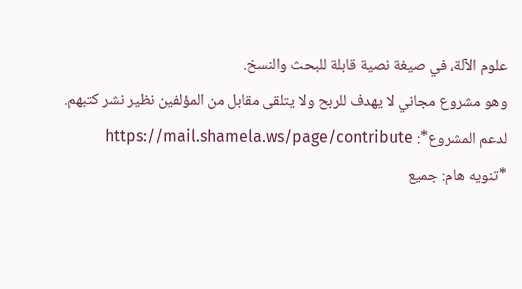علوم الآلة، في صيغة نصية قابلة للبحث والنسخ.
وهو مشروع مجاني لا يهدف للربح ولا يتلقى مقابل من المؤلفين نظير نشر كتبهم.
لدعم المشروع*: https://mail.shamela.ws/page/contribute
*تنويه هام: جميع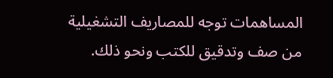المساهمات توجه للمصاريف التشغيلية من صف وتدقيق للكتب ونحو ذلك.